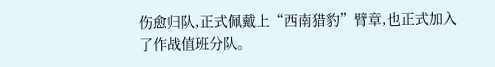伤愈归队,正式佩戴上“西南猎豹”臂章,也正式加入了作战值班分队。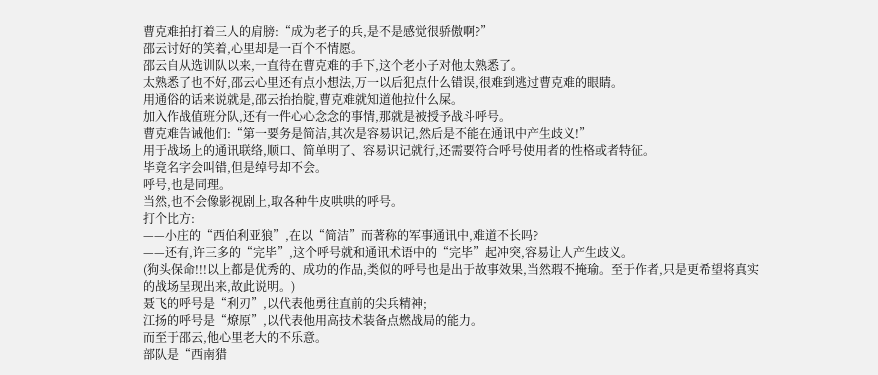曹克难拍打着三人的肩膀:“成为老子的兵,是不是感觉很骄傲啊?”
邵云讨好的笑着,心里却是一百个不情愿。
邵云自从选训队以来,一直待在曹克难的手下,这个老小子对他太熟悉了。
太熟悉了也不好,邵云心里还有点小想法,万一以后犯点什么错误,很难到逃过曹克难的眼睛。
用通俗的话来说就是,邵云抬抬腚,曹克难就知道他拉什么屎。
加入作战值班分队,还有一件心心念念的事情,那就是被授予战斗呼号。
曹克难告诫他们:“第一要务是简洁,其次是容易识记,然后是不能在通讯中产生歧义!”
用于战场上的通讯联络,顺口、简单明了、容易识记就行,还需要符合呼号使用者的性格或者特征。
毕竟名字会叫错,但是绰号却不会。
呼号,也是同理。
当然,也不会像影视剧上,取各种牛皮哄哄的呼号。
打个比方:
——小庄的“西伯利亚狼”,在以“简洁”而著称的军事通讯中,难道不长吗?
——还有,许三多的“完毕”,这个呼号就和通讯术语中的“完毕”起冲突,容易让人产生歧义。
(狗头保命!!!以上都是优秀的、成功的作品,类似的呼号也是出于故事效果,当然瑕不掩瑜。至于作者,只是更希望将真实的战场呈现出来,故此说明。)
聂飞的呼号是“利刃”,以代表他勇往直前的尖兵精神;
江扬的呼号是“燎原”,以代表他用高技术装备点燃战局的能力。
而至于邵云,他心里老大的不乐意。
部队是“西南猎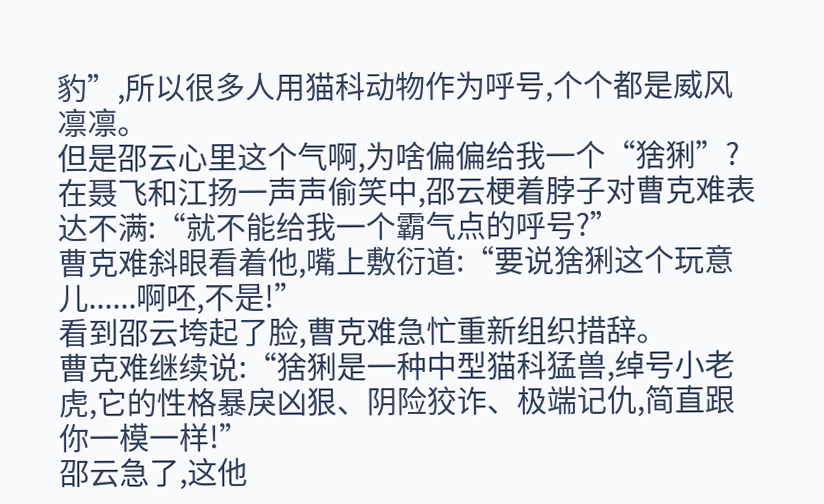豹”,所以很多人用猫科动物作为呼号,个个都是威风凛凛。
但是邵云心里这个气啊,为啥偏偏给我一个“猞猁”?
在聂飞和江扬一声声偷笑中,邵云梗着脖子对曹克难表达不满:“就不能给我一个霸气点的呼号?”
曹克难斜眼看着他,嘴上敷衍道:“要说猞猁这个玩意儿......啊呸,不是!”
看到邵云垮起了脸,曹克难急忙重新组织措辞。
曹克难继续说:“猞猁是一种中型猫科猛兽,绰号小老虎,它的性格暴戾凶狠、阴险狡诈、极端记仇,简直跟你一模一样!”
邵云急了,这他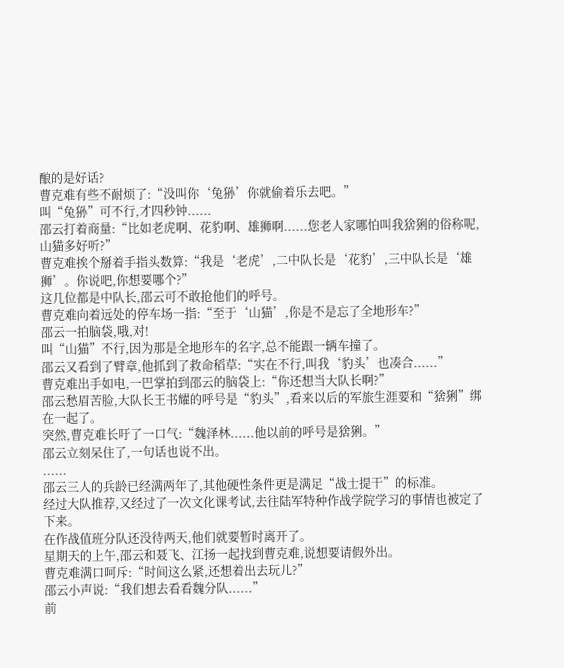酿的是好话?
曹克难有些不耐烦了:“没叫你‘兔狲’你就偷着乐去吧。”
叫“兔狲”可不行,才四秒钟......
邵云打着商量:“比如老虎啊、花豹啊、雄狮啊......您老人家哪怕叫我猞猁的俗称呢,山猫多好听?”
曹克难挨个掰着手指头数算:“我是‘老虎’,二中队长是‘花豹’,三中队长是‘雄狮’。你说吧,你想要哪个?”
这几位都是中队长,邵云可不敢抢他们的呼号。
曹克难向着远处的停车场一指:“至于‘山猫’,你是不是忘了全地形车?”
邵云一拍脑袋,哦,对!
叫“山猫”不行,因为那是全地形车的名字,总不能跟一辆车撞了。
邵云又看到了臂章,他抓到了救命稻草:“实在不行,叫我‘豹头’也凑合......”
曹克难出手如电,一巴掌拍到邵云的脑袋上:“你还想当大队长啊?”
邵云愁眉苦脸,大队长王书耀的呼号是“豹头”,看来以后的军旅生涯要和“猞猁”绑在一起了。
突然,曹克难长吁了一口气:“魏泽林......他以前的呼号是猞猁。”
邵云立刻呆住了,一句话也说不出。
......
邵云三人的兵龄已经满两年了,其他硬性条件更是满足“战士提干”的标准。
经过大队推荐,又经过了一次文化课考试,去往陆军特种作战学院学习的事情也被定了下来。
在作战值班分队还没待两天,他们就要暂时离开了。
星期天的上午,邵云和聂飞、江扬一起找到曹克难,说想要请假外出。
曹克难满口呵斥:“时间这么紧,还想着出去玩儿?”
邵云小声说:“我们想去看看魏分队......”
前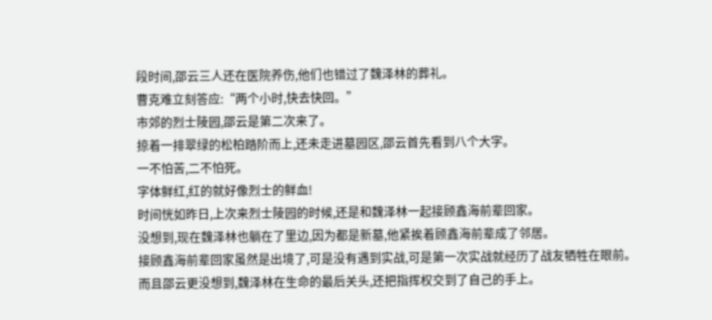段时间,邵云三人还在医院养伤,他们也错过了魏泽林的葬礼。
曹克难立刻答应:“两个小时,快去快回。”
市郊的烈士陵园,邵云是第二次来了。
掠着一排翠绿的松柏踏阶而上,还未走进墓园区,邵云首先看到八个大字。
一不怕苦,二不怕死。
字体鲜红,红的就好像烈士的鲜血!
时间恍如昨日,上次来烈士陵园的时候,还是和魏泽林一起接顾鑫海前辈回家。
没想到,现在魏泽林也躺在了里边,因为都是新墓,他紧挨着顾鑫海前辈成了邻居。
接顾鑫海前辈回家虽然是出境了,可是没有遇到实战,可是第一次实战就经历了战友牺牲在眼前。
而且邵云更没想到,魏泽林在生命的最后关头,还把指挥权交到了自己的手上。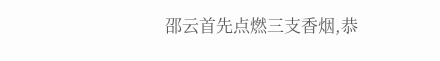邵云首先点燃三支香烟,恭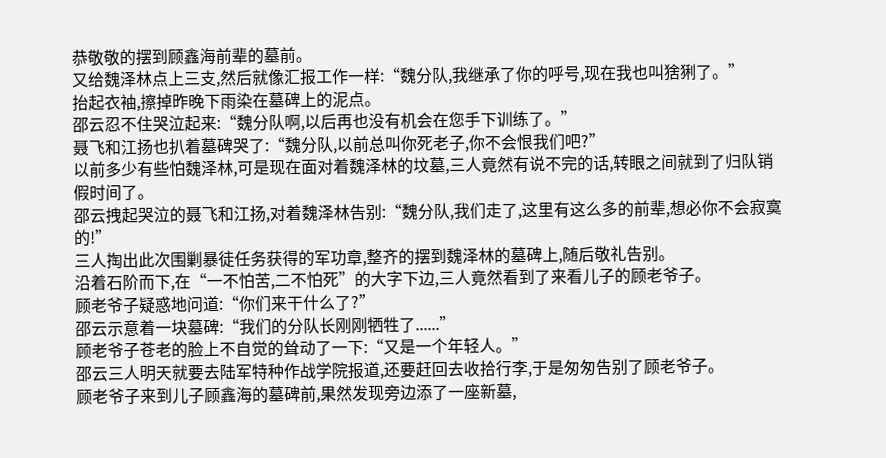恭敬敬的摆到顾鑫海前辈的墓前。
又给魏泽林点上三支,然后就像汇报工作一样:“魏分队,我继承了你的呼号,现在我也叫猞猁了。”
抬起衣袖,擦掉昨晚下雨染在墓碑上的泥点。
邵云忍不住哭泣起来:“魏分队啊,以后再也没有机会在您手下训练了。”
聂飞和江扬也扒着墓碑哭了:“魏分队,以前总叫你死老子,你不会恨我们吧?”
以前多少有些怕魏泽林,可是现在面对着魏泽林的坟墓,三人竟然有说不完的话,转眼之间就到了归队销假时间了。
邵云拽起哭泣的聂飞和江扬,对着魏泽林告别:“魏分队,我们走了,这里有这么多的前辈,想必你不会寂寞的!”
三人掏出此次围剿暴徒任务获得的军功章,整齐的摆到魏泽林的墓碑上,随后敬礼告别。
沿着石阶而下,在“一不怕苦,二不怕死”的大字下边,三人竟然看到了来看儿子的顾老爷子。
顾老爷子疑惑地问道:“你们来干什么了?”
邵云示意着一块墓碑:“我们的分队长刚刚牺牲了......”
顾老爷子苍老的脸上不自觉的耸动了一下:“又是一个年轻人。”
邵云三人明天就要去陆军特种作战学院报道,还要赶回去收拾行李,于是匆匆告别了顾老爷子。
顾老爷子来到儿子顾鑫海的墓碑前,果然发现旁边添了一座新墓,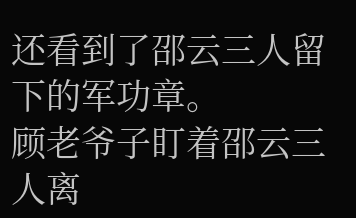还看到了邵云三人留下的军功章。
顾老爷子盯着邵云三人离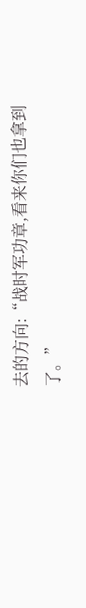去的方向:“战时军功章,看来你们也拿到了。”